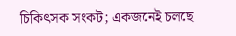চিকিৎসক সংকট; একজনেই চলছে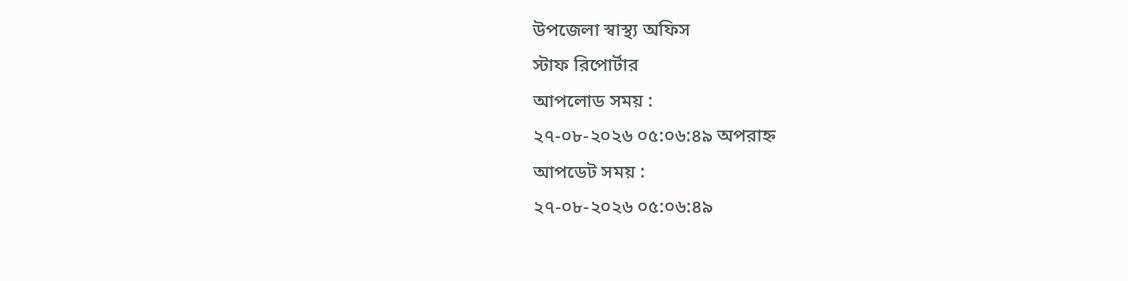উপজেলা স্বাস্থ্য অফিস
স্টাফ রিপোর্টার
আপলোড সময় :
২৭-০৮-২০২৬ ০৫:০৬:৪৯ অপরাহ্ন
আপডেট সময় :
২৭-০৮-২০২৬ ০৫:০৬:৪৯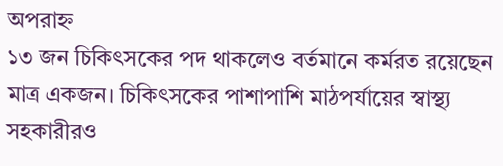অপরাহ্ন
১৩ জন চিকিৎসকের পদ থাকলেও বর্তমানে কর্মরত রয়েছেন মাত্র একজন। চিকিৎসকের পাশাপাশি মাঠপর্যায়ের স্বাস্থ্য সহকারীরও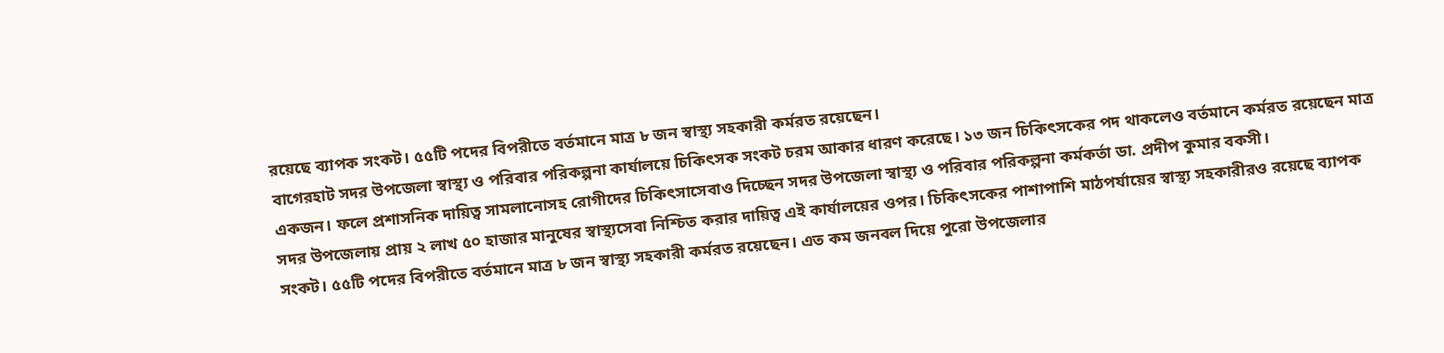রয়েছে ব্যাপক সংকট। ৫৫টি পদের বিপরীতে বর্তমানে মাত্র ৮ জন স্বাস্থ্য সহকারী কর্মরত রয়েছেন।
বাগেরহাট সদর উপজেলা স্বাস্থ্য ও পরিবার পরিকল্পনা কার্যালয়ে চিকিৎসক সংকট চরম আকার ধারণ করেছে। ১৩ জন চিকিৎসকের পদ থাকলেও বর্তমানে কর্মরত রয়েছেন মাত্র একজন। ফলে প্রশাসনিক দায়িত্ব সামলানোসহ রোগীদের চিকিৎসাসেবাও দিচ্ছেন সদর উপজেলা স্বাস্থ্য ও পরিবার পরিকল্পনা কর্মকর্তা ডা. প্রদীপ কুমার বকসী।
সদর উপজেলায় প্রায় ২ লাখ ৫০ হাজার মানুষের স্বাস্থ্যসেবা নিশ্চিত করার দায়িত্ব এই কার্যালয়ের ওপর। চিকিৎসকের পাশাপাশি মাঠপর্যায়ের স্বাস্থ্য সহকারীরও রয়েছে ব্যাপক সংকট। ৫৫টি পদের বিপরীতে বর্তমানে মাত্র ৮ জন স্বাস্থ্য সহকারী কর্মরত রয়েছেন। এত কম জনবল দিয়ে পুরো উপজেলার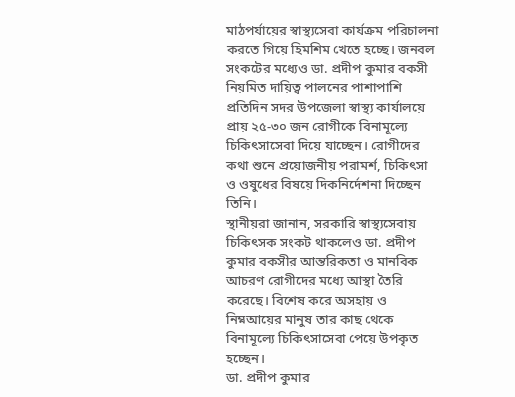মাঠপর্যায়ের স্বাস্থ্যসেবা কার্যক্রম পরিচালনা করতে গিয়ে হিমশিম খেতে হচ্ছে। জনবল সংকটের মধ্যেও ডা. প্রদীপ কুমার বকসী নিয়মিত দায়িত্ব পালনের পাশাপাশি প্রতিদিন সদর উপজেলা স্বাস্থ্য কার্যালয়ে প্রায় ২৫-৩০ জন রোগীকে বিনামূল্যে চিকিৎসাসেবা দিয়ে যাচ্ছেন। রোগীদের কথা শুনে প্রয়োজনীয় পরামর্শ, চিকিৎসা ও ওষুধের বিষয়ে দিকনির্দেশনা দিচ্ছেন তিনি।
স্থানীয়রা জানান, সরকারি স্বাস্থ্যসেবায় চিকিৎসক সংকট থাকলেও ডা. প্রদীপ কুমার বকসীর আন্তরিকতা ও মানবিক আচরণ রোগীদের মধ্যে আস্থা তৈরি করেছে। বিশেষ করে অসহায় ও নিম্নআয়ের মানুষ তার কাছ থেকে বিনামূল্যে চিকিৎসাসেবা পেয়ে উপকৃত হচ্ছেন।
ডা. প্রদীপ কুমার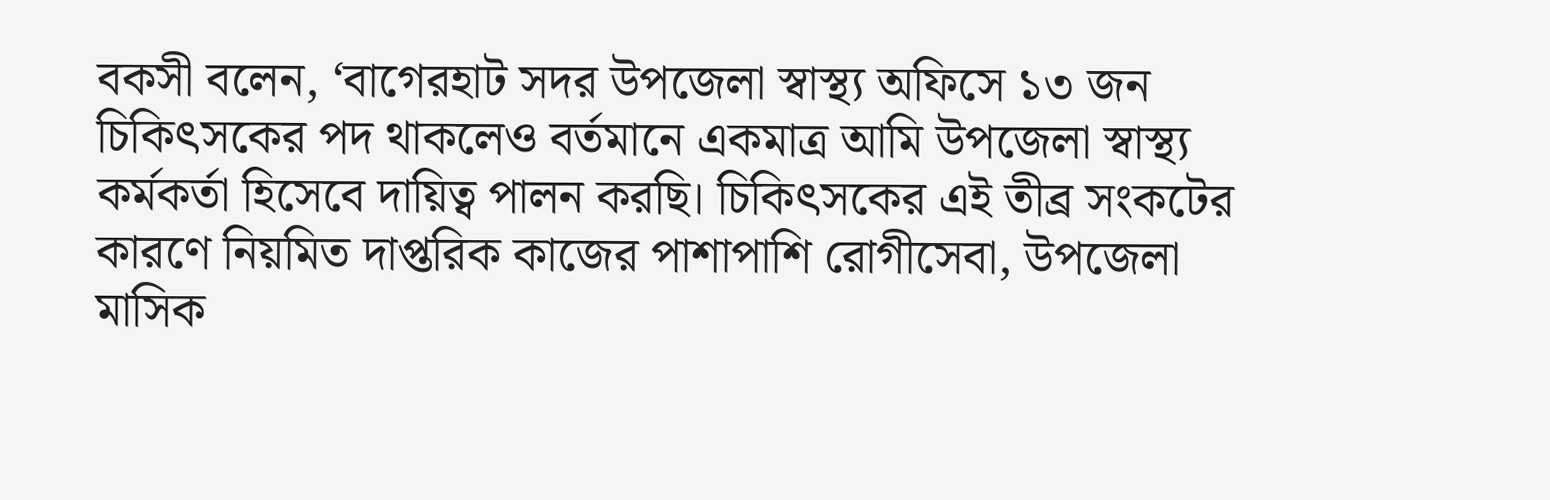বকসী বলেন, ‘বাগেরহাট সদর উপজেলা স্বাস্থ্য অফিসে ১৩ জন চিকিৎসকের পদ থাকলেও বর্তমানে একমাত্র আমি উপজেলা স্বাস্থ্য কর্মকর্তা হিসেবে দায়িত্ব পালন করছি। চিকিৎসকের এই তীব্র সংকটের কারণে নিয়মিত দাপ্তরিক কাজের পাশাপাশি রোগীসেবা, উপজেলা মাসিক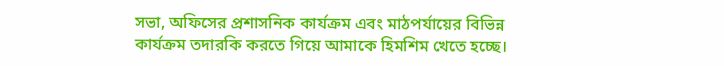সভা, অফিসের প্রশাসনিক কার্যক্রম এবং মাঠপর্যায়ের বিভিন্ন কার্যক্রম তদারকি করতে গিয়ে আমাকে হিমশিম খেতে হচ্ছে।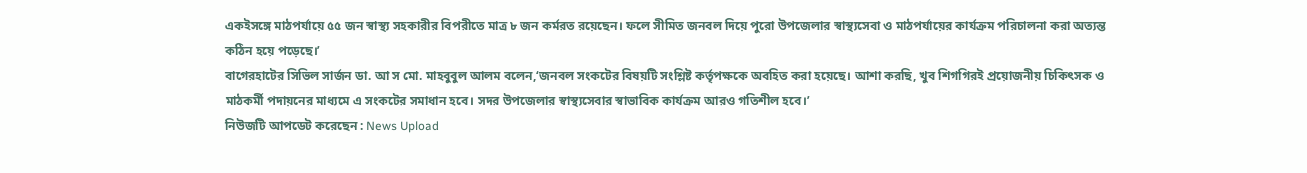একইসঙ্গে মাঠপর্যায়ে ৫৫ জন স্বাস্থ্য সহকারীর বিপরীতে মাত্র ৮ জন কর্মরত রয়েছেন। ফলে সীমিত জনবল দিয়ে পুরো উপজেলার স্বাস্থ্যসেবা ও মাঠপর্যায়ের কার্যক্রম পরিচালনা করা অত্যন্ত কঠিন হয়ে পড়েছে।’
বাগেরহাটের সিভিল সার্জন ডা. আ স মো. মাহবুবুল আলম বলেন,‘জনবল সংকটের বিষয়টি সংশ্লিষ্ট কর্তৃপক্ষকে অবহিত করা হয়েছে। আশা করছি, খুব শিগগিরই প্রয়োজনীয় চিকিৎসক ও মাঠকর্মী পদায়নের মাধ্যমে এ সংকটের সমাধান হবে। সদর উপজেলার স্বাস্থ্যসেবার স্বাভাবিক কার্যক্রম আরও গতিশীল হবে।’
নিউজটি আপডেট করেছেন : News Upload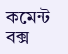কমেন্ট বক্স